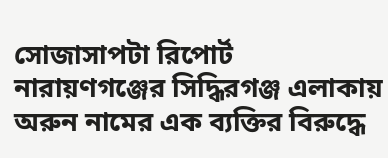সোজাসাপটা রিপোর্ট
নারায়ণগঞ্জের সিদ্ধিরগঞ্জ এলাকায় অরুন নামের এক ব্যক্তির বিরুদ্ধে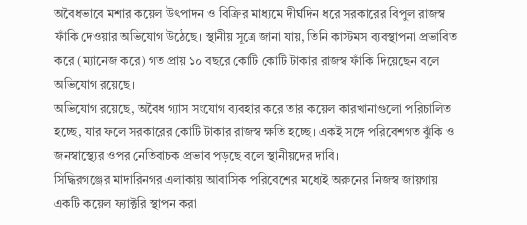অবৈধভাবে মশার কয়েল উৎপাদন ও বিক্রির মাধ্যমে দীর্ঘদিন ধরে সরকারের বিপুল রাজস্ব ফাঁকি দেওয়ার অভিযোগ উঠেছে। স্থানীয় সূত্রে জানা যায়, তিনি কাস্টমস ব্যবস্থাপনা প্রভাবিত করে (ম্যানেজ করে) গত প্রায় ১০ বছরে কোটি কোটি টাকার রাজস্ব ফাঁকি দিয়েছেন বলে অভিযোগ রয়েছে।
অভিযোগ রয়েছে, অবৈধ গ্যাস সংযোগ ব্যবহার করে তার কয়েল কারখানাগুলো পরিচালিত হচ্ছে, যার ফলে সরকারের কোটি টাকার রাজস্ব ক্ষতি হচ্ছে। একই সঙ্গে পরিবেশগত ঝুঁকি ও জনস্বাস্থ্যের ওপর নেতিবাচক প্রভাব পড়ছে বলে স্থানীয়দের দাবি।
সিদ্ধিরগঞ্জের মাদারিনগর এলাকায় আবাসিক পরিবেশের মধ্যেই অরুনের নিজস্ব জায়গায় একটি কয়েল ফ্যাক্টরি স্থাপন করা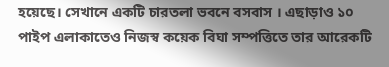হয়েছে। সেখানে একটি চারতলা ভবনে বসবাস । এছাড়াও ১০ পাইপ এলাকাতেও নিজস্ব কয়েক বিঘা সম্পত্তিতে তার আরেকটি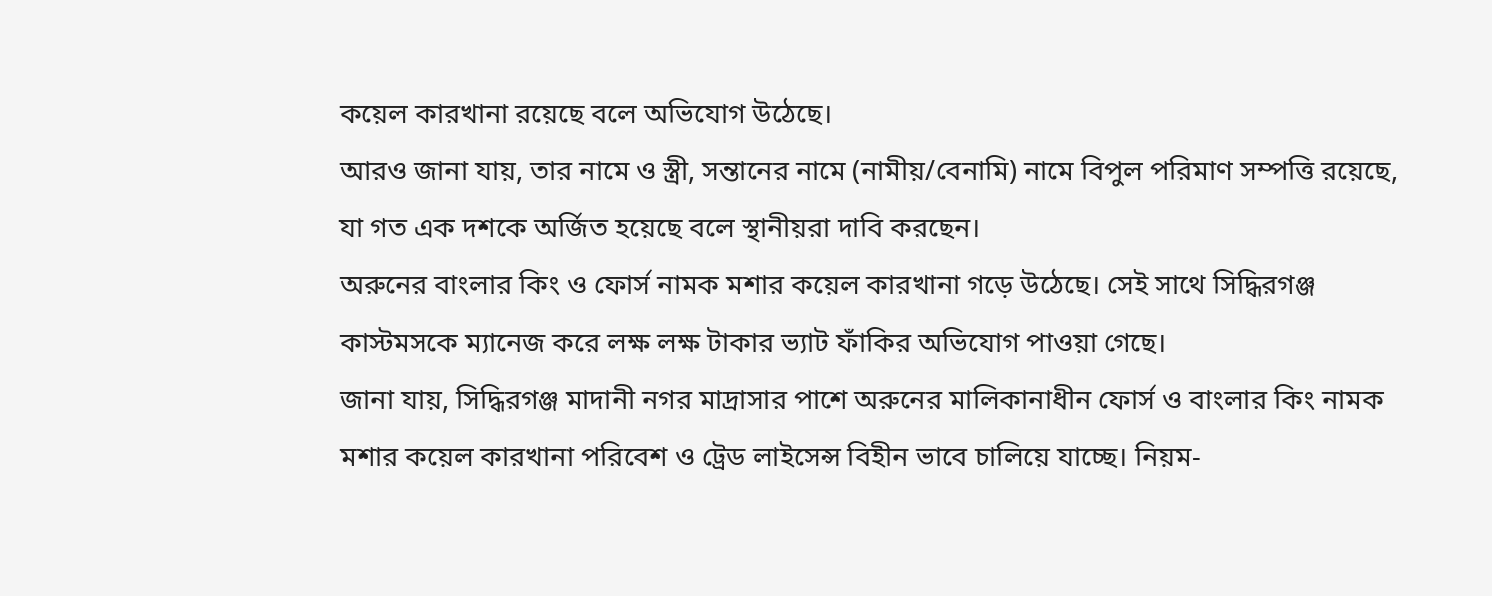কয়েল কারখানা রয়েছে বলে অভিযোগ উঠেছে।
আরও জানা যায়, তার নামে ও স্ত্রী, সন্তানের নামে (নামীয়/বেনামি) নামে বিপুল পরিমাণ সম্পত্তি রয়েছে, যা গত এক দশকে অর্জিত হয়েছে বলে স্থানীয়রা দাবি করছেন।
অরুনের বাংলার কিং ও ফোর্স নামক মশার কয়েল কারখানা গড়ে উঠেছে। সেই সাথে সিদ্ধিরগঞ্জ কাস্টমসকে ম্যানেজ করে লক্ষ লক্ষ টাকার ভ্যাট ফাঁকির অভিযোগ পাওয়া গেছে।
জানা যায়, সিদ্ধিরগঞ্জ মাদানী নগর মাদ্রাসার পাশে অরুনের মালিকানাধীন ফোর্স ও বাংলার কিং নামক মশার কয়েল কারখানা পরিবেশ ও ট্রেড লাইসেন্স বিহীন ভাবে চালিয়ে যাচ্ছে। নিয়ম-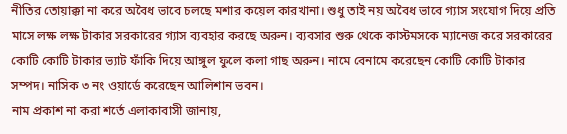নীতির তোয়াক্কা না করে অবৈধ ভাবে চলছে মশার কয়েল কারখানা। শুধু তাই নয় অবৈধ ভাবে গ্যাস সংযোগ দিয়ে প্রতি মাসে লক্ষ লক্ষ টাকার সরকারের গ্যাস ব্যবহার করছে অরুন। ব্যবসার শুরু থেকে কাস্টমসকে ম্যানেজ করে সরকারের কোটি কোটি টাকার ভ্যাট ফাঁকি দিয়ে আঙ্গুল ফুলে কলা গাছ অরুন। নামে বেনামে করেছেন কোটি কোটি টাকার সম্পদ। নাসিক ৩ নং ওয়ার্ডে করেছেন আলিশান ভবন।
নাম প্রকাশ না করা শর্তে এলাকাবাসী জানায়,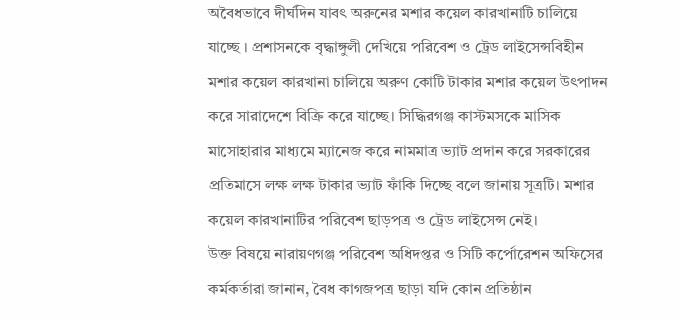অবৈধভাবে দীর্ঘদিন যাবৎ অরুনের মশার কয়েল কারখানাটি চালিয়ে যাচ্ছে । প্রশাসনকে বৃদ্ধাঙ্গুলী দেখিয়ে পরিবেশ ও ট্রেড লাইসেন্সবিহীন মশার কয়েল কারখানা চালিয়ে অরুণ কোটি টাকার মশার কয়েল উৎপাদন করে সারাদেশে বিক্রি করে যাচ্ছে। সিদ্ধিরগঞ্জ কাস্টমসকে মাসিক মাসোহারার মাধ্যমে ম্যানেজ করে নামমাত্র ভ্যাট প্রদান করে সরকারের প্রতিমাসে লক্ষ লক্ষ টাকার ভ্যাট ফাঁকি দিচ্ছে বলে জানায় সূত্রটি। মশার কয়েল কারখানাটির পরিবেশ ছাড়পত্র ও ট্রেড লাইসেন্স নেই।
উক্ত বিষয়ে নারায়ণগঞ্জ পরিবেশ অধিদপ্তর ও সিটি কর্পোরেশন অফিসের কর্মকর্তারা জানান, বৈধ কাগজপত্র ছাড়া যদি কোন প্রতিষ্ঠান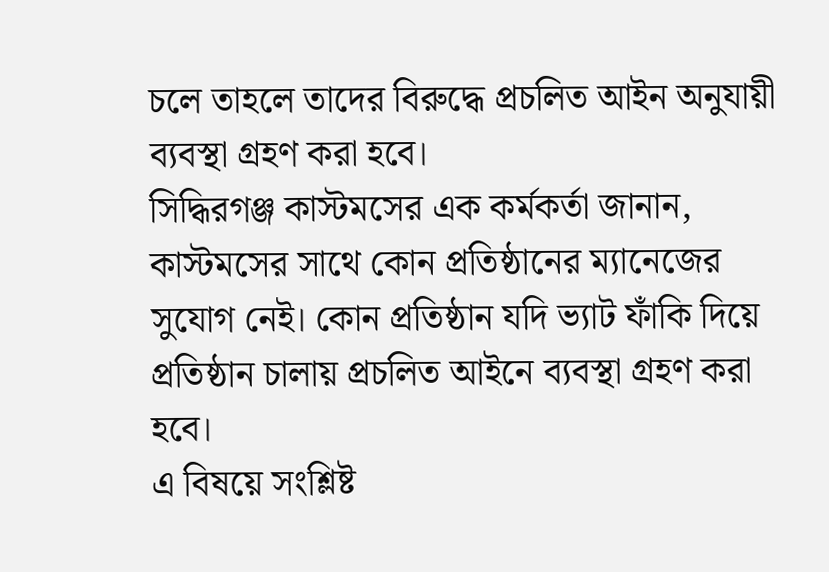চলে তাহলে তাদের বিরুদ্ধে প্রচলিত আইন অনুযায়ী ব্যবস্থা গ্রহণ করা হবে।
সিদ্ধিরগঞ্জ কাস্টমসের এক কর্মকর্তা জানান, কাস্টমসের সাথে কোন প্রতিষ্ঠানের ম্যানেজের সুযোগ নেই। কোন প্রতিষ্ঠান যদি ভ্যাট ফাঁকি দিয়ে প্রতিষ্ঠান চালায় প্রচলিত আইনে ব্যবস্থা গ্রহণ করা হবে।
এ বিষয়ে সংশ্লিষ্ট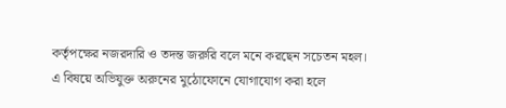কর্তৃপক্ষের নজরদারি ও তদন্ত জরুরি বলে মনে করছেন সচেতন মহল।
এ বিষয়ে অভিযুক্ত অরুনের মুঠোফোনে যোগাযোগ করা হলে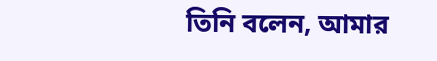তিনি বলেন, আমার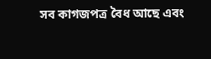সব কাগজপত্র বৈধ আছে এবং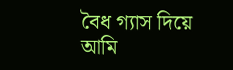বৈধ গ্যাস দিয়ে আমি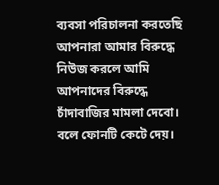ব্যবসা পরিচালনা করতেছি আপনারা আমার বিরুদ্ধে নিউজ করলে আমি আপনাদের বিরুদ্ধে চাঁদাবাজির মামলা দেবো। বলে ফোনটি কেটে দেয়।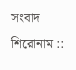সংবাদ শিরোনাম ::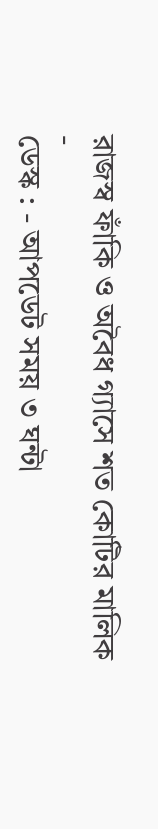রাজস্ব ফাঁকি ও অবৈধ গ্যাসে শত কোটির মালিক
-
ডেস্ক : - আপডেট সময় ৩ ঘন্টা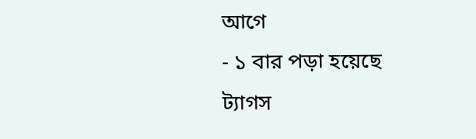আগে
- ১ বার পড়া হয়েছে
ট্যাগস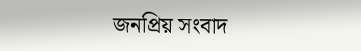জনপ্রিয় সংবাদ